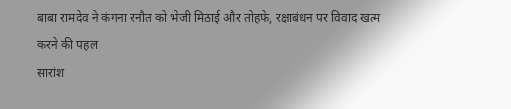बाबा रामदेव ने कंगना रनौत को भेजी मिठाई और तोहफे, रक्षाबंधन पर विवाद खत्म करने की पहल
सारांश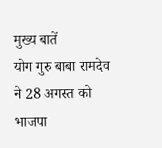मुख्य बातें
योग गुरु बाबा रामदेव ने 28 अगस्त को भाजपा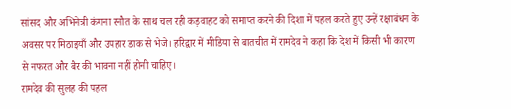सांसद और अभिनेत्री कंगना रनौत के साथ चल रही कड़वाहट को समाप्त करने की दिशा में पहल करते हुए उन्हें रक्षाबंधन के अवसर पर मिठाइयाँ और उपहार डाक से भेजे। हरिद्वार में मीडिया से बातचीत में रामदेव ने कहा कि देश में किसी भी कारण से नफरत और बैर की भावना नहीं होनी चाहिए।
रामदेव की सुलह की पहल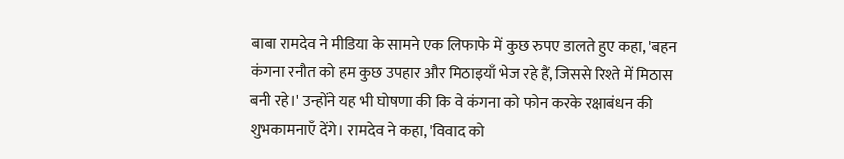बाबा रामदेव ने मीडिया के सामने एक लिफाफे में कुछ रुपए डालते हुए कहा, 'बहन कंगना रनौत को हम कुछ उपहार और मिठाइयाँ भेज रहे हैं, जिससे रिश्ते में मिठास बनी रहे।' उन्होंने यह भी घोषणा की कि वे कंगना को फोन करके रक्षाबंधन की शुभकामनाएँ देंगे। रामदेव ने कहा, 'विवाद को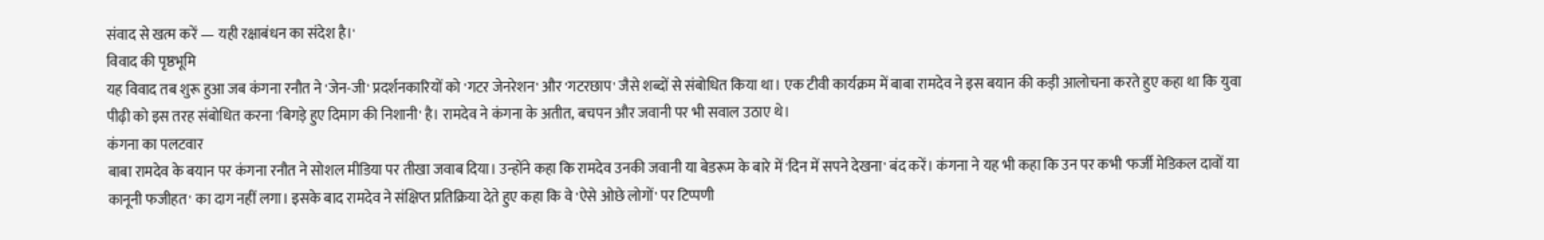संवाद से खत्म करें — यही रक्षाबंधन का संदेश है।'
विवाद की पृष्ठभूमि
यह विवाद तब शुरू हुआ जब कंगना रनौत ने 'जेन-जी' प्रदर्शनकारियों को 'गटर जेनरेशन' और 'गटरछाप' जैसे शब्दों से संबोधित किया था। एक टीवी कार्यक्रम में बाबा रामदेव ने इस बयान की कड़ी आलोचना करते हुए कहा था कि युवा पीढ़ी को इस तरह संबोधित करना 'बिगड़े हुए दिमाग की निशानी' है। रामदेव ने कंगना के अतीत, बचपन और जवानी पर भी सवाल उठाए थे।
कंगना का पलटवार
बाबा रामदेव के बयान पर कंगना रनौत ने सोशल मीडिया पर तीखा जवाब दिया। उन्होंने कहा कि रामदेव उनकी जवानी या बेडरूम के बारे में 'दिन में सपने देखना' बंद करें। कंगना ने यह भी कहा कि उन पर कभी 'फर्जी मेडिकल दावों या कानूनी फजीहत' का दाग नहीं लगा। इसके बाद रामदेव ने संक्षिप्त प्रतिक्रिया देते हुए कहा कि वे 'ऐसे ओछे लोगों' पर टिप्पणी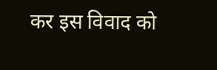कर इस विवाद को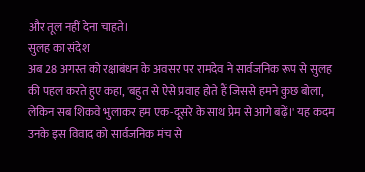और तूल नहीं देना चाहते।
सुलह का संदेश
अब 28 अगस्त को रक्षाबंधन के अवसर पर रामदेव ने सार्वजनिक रूप से सुलह की पहल करते हुए कहा, 'बहुत से ऐसे प्रवाह होते हैं जिससे हमने कुछ बोला, लेकिन सब शिकवे भुलाकर हम एक-दूसरे के साथ प्रेम से आगे बढ़ें।' यह कदम उनके इस विवाद को सार्वजनिक मंच से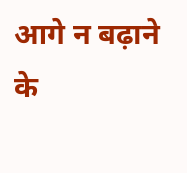आगे न बढ़ाने के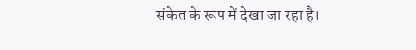संकेत के रूप में देखा जा रहा है।